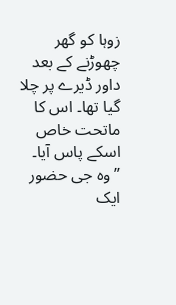زوہا کو گھر چھوڑنے کے بعد داور ڈیرے پر چلا گیا تھا۔ اس کا ماتحت خاص اسکے پاس آیا۔
” وہ جی حضور ایک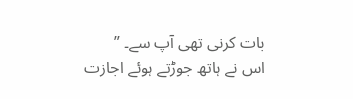بات کرنی تھی آپ سے۔ ”
اس نے ہاتھ جوڑتے ہوئے اجازت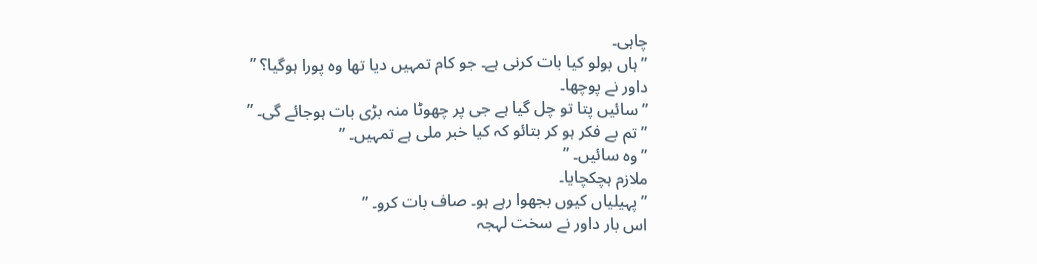چاہی۔
” ہاں بولو کیا بات کرنی ہے۔ جو کام تمہیں دیا تھا وہ پورا ہوگیا؟ ”
داور نے پوچھا۔
” سائیں پتا تو چل گیا ہے جی پر چھوٹا منہ بڑی بات ہوجائے گی۔ ”
” تم بے فکر ہو کر بتائو کہ کیا خبر ملی ہے تمہیں۔ ”
” وہ سائیں۔ ”
ملازم ہچکچایا۔
” پہیلیاں کیوں بجھوا رہے ہو۔ صاف بات کرو۔ ”
اس بار داور نے سخت لہجہ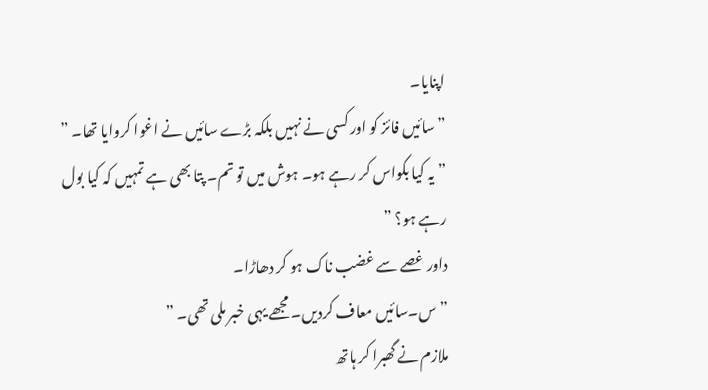اپنایا۔
” سائیں فائز کو اور کسی نے نہیں بلکہ بڑے سائیں نے اغوا کروایا تھا۔ ”
” یہ کیا بکواس کر رہے ہو۔ ہوش میں تو تم۔ پتا بھی ہے تمہیں کہ کیا بول رہے ہو؟ ”
داور غصے سے غضب ناک ہو کر دھاڑا۔
” س۔سائیں معاف کردیں۔ مجھے یہی خبر ملی تھی۔ ”
ملازم نے گھبرا کر ہاتھ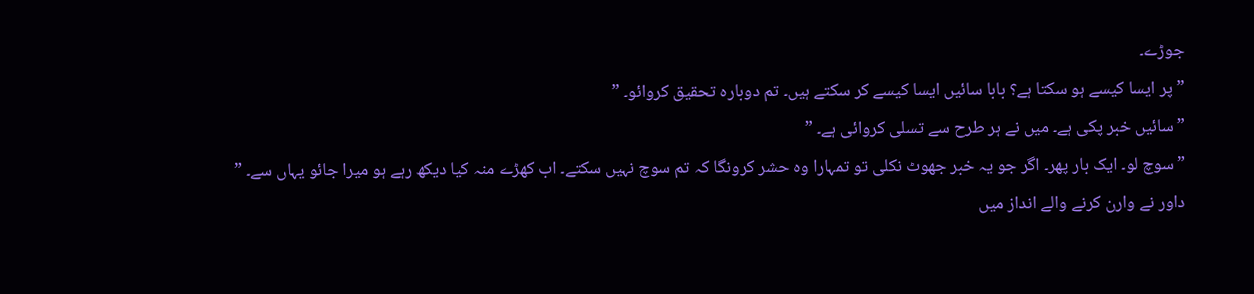جوڑے۔
” پر ایسا کیسے ہو سکتا ہے؟ بابا سائیں ایسا کیسے کر سکتے ہیں۔ تم دوبارہ تحقیق کروائو۔ ”
” سائیں خبر پکی ہے۔ میں نے ہر طرح سے تسلی کروائی ہے۔ ”
” سوچ لو۔ ایک بار پھر۔ اگر جو یہ خبر جھوٹ نکلی تو تمہارا وہ حشر کرونگا کہ تم سوچ نہیں سکتے۔ اب کھڑے منہ کیا دیکھ رہے ہو میرا جائو یہاں سے۔ ”
داور نے وارن کرنے والے انداز میں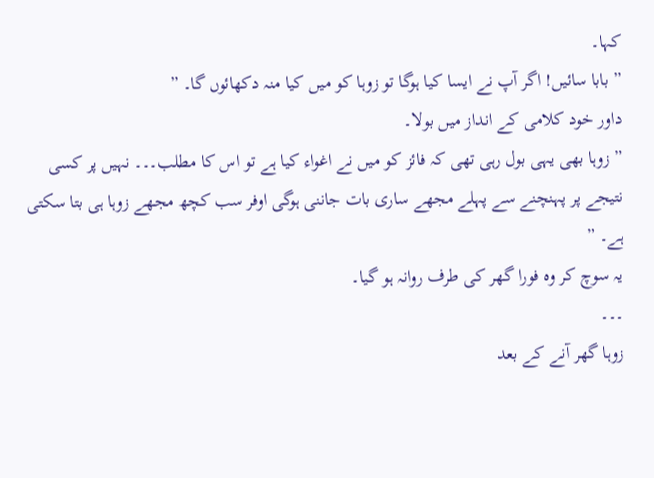کہا۔
” بابا سائیں! اگر آپ نے ایسا کیا ہوگا تو زوہا کو میں کیا منہ دکھائوں گا۔ ”
داور خود کلامی کے انداز میں بولا۔
” زوہا بھی یہی بول رہی تھی کہ فائز کو میں نے اغواء کیا ہے تو اس کا مطلب۔۔۔ نہیں پر کسی نتیجے پر پہنچنے سے پہلے مجھے ساری بات جاننی ہوگی اوفر سب کچھ مجھے زوہا ہی بتا سکتی ہے۔ ”
یہ سوچ کر وہ فورا گھر کی طرف روانہ ہو گیا۔
۔۔۔
زوہا گھر آنے کے بعد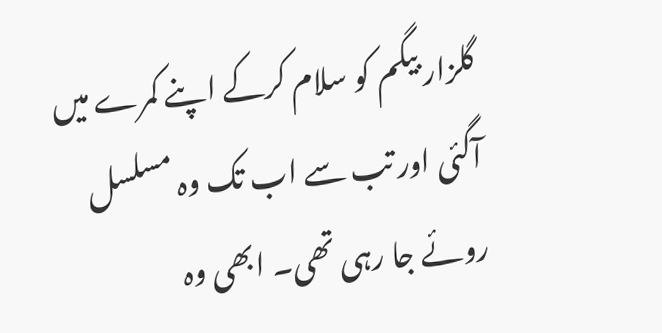گلزار بیگم کو سلام کرکے اپنے کمرے میں آگئی اور تب سے اب تک وہ مسلسل روئے جا رہی تھی۔ ابھی وہ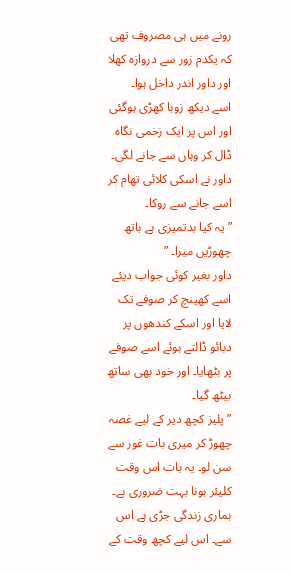رونے میں ہی مصروف تھی کہ یکدم زور سے دروازہ کھلا اور داور اندر داخل ہوا۔
اسے دیکھ زوہا کھڑی ہوگئی اور اس پر ایک زخمی نگاہ ڈال کر وہاں سے جانے لگی۔ داور نے اسکی کلائی تھام کر اسے جانے سے روکا۔
” یہ کیا بدتمیزی ہے ہاتھ چھوڑیں میرا۔ ”
داور بغیر کوئی جواب دیئے اسے کھینچ کر صوفے تک لایا اور اسکے کندھوں پر دبائو ڈالتے ہوئے اسے صوفے پر بٹھایا۔ اور خود بھی ساتھ بیٹھ گیا۔
” پلیز کچھ دیر کے لیے غصہ چھوڑ کر میری بات غور سے سن لو۔ یہ بات اس وقت کلیئر ہونا بہت ضروری ہے۔ ہماری زندگی جڑی ہے اس سے۔ اس لیے کچھ وقت کے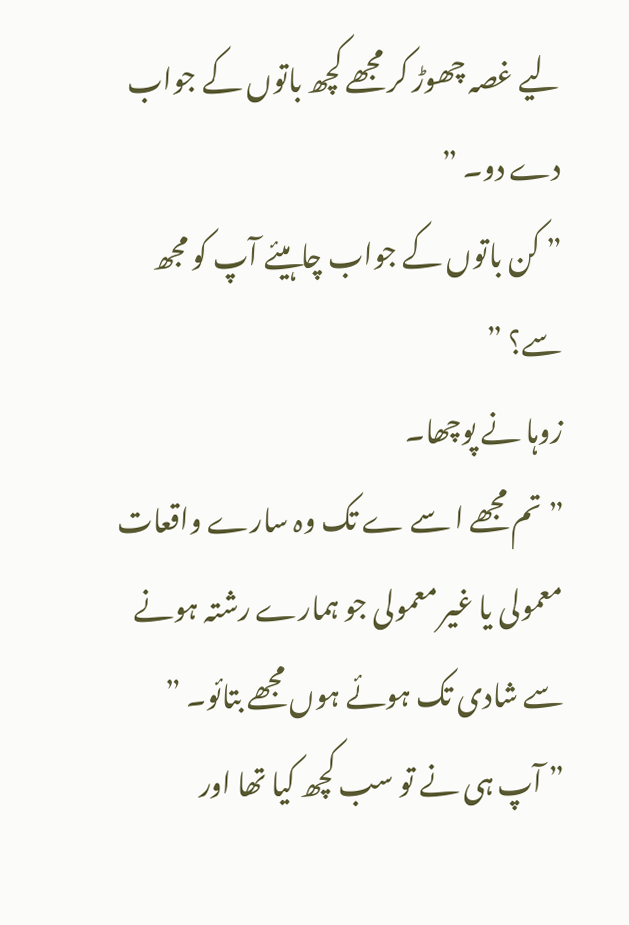لیے غصہ چھوڑ کر مجھے کچھ باتوں کے جواب دے دو۔ ”
” کن باتوں کے جواب چاہیئے آپ کو مجھ سے؟ ”
زوہا نے پوچھا۔
” تم مجھے ا سے ے تک وہ سارے واقعات معمولی یا غیر معمولی جو ہمارے رشتہ ہونے سے شادی تک ہوئے ہوں مجھے بتائو۔ ”
” آپ ہی نے تو سب کچھ کیا تھا اور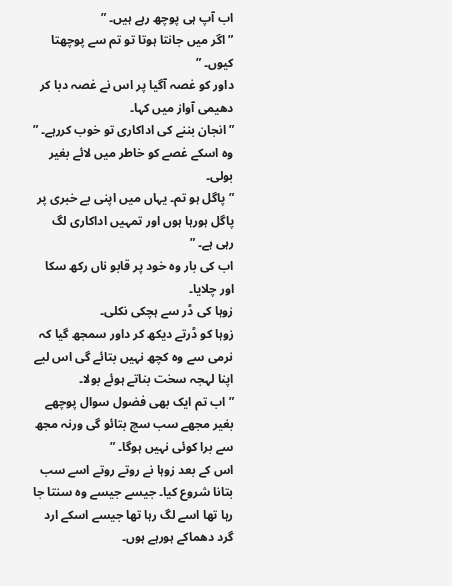اب آپ ہی پوچھ رہے ہیں۔ ”
” اگر میں جانتا ہوتا تو تم سے پوچھتا کیوں۔ ”
داور کو غصہ آگیا پر اس نے غصہ دبا کر دھیمی آواز میں کہا۔
” انجان بننے کی اداکاری تو خوب کررہے۔ ”
وہ اسکے غصے کو خاطر میں لائے بغیر بولی۔
” پاگل ہو تم۔ یہاں میں اپنی بے خبری پر پاگل ہورہا ہوں اور تمہیں اداکاری لگ رہی ہے۔ ”
اب کی بار وہ خود پر قابو ناں رکھ سکا اور چلایا۔
زوہا کی ڈر سے ہچکی نکلی۔
زوہا کو ڈرتے دیکھ کر داور سمجھ گیا کہ نرمی سے وہ کچھ نہیں بتائے گی اس لیے اپنا لہجہ سخت بناتے ہوئے بولا۔
” اب تم ایک بھی فضول سوال پوچھے بغیر مجھے سب سچ بتائو گی ورنہ مجھ سے برا کوئی نہیں ہوگا۔ ”
اس کے بعد زوہا نے روتے روتے اسے سب بتانا شروع کیا۔ جیسے جیسے وہ سنتا جا رہا تھا اسے لگ رہا تھا جیسے اسکے ارد گرد دھماکے ہورہے ہوں۔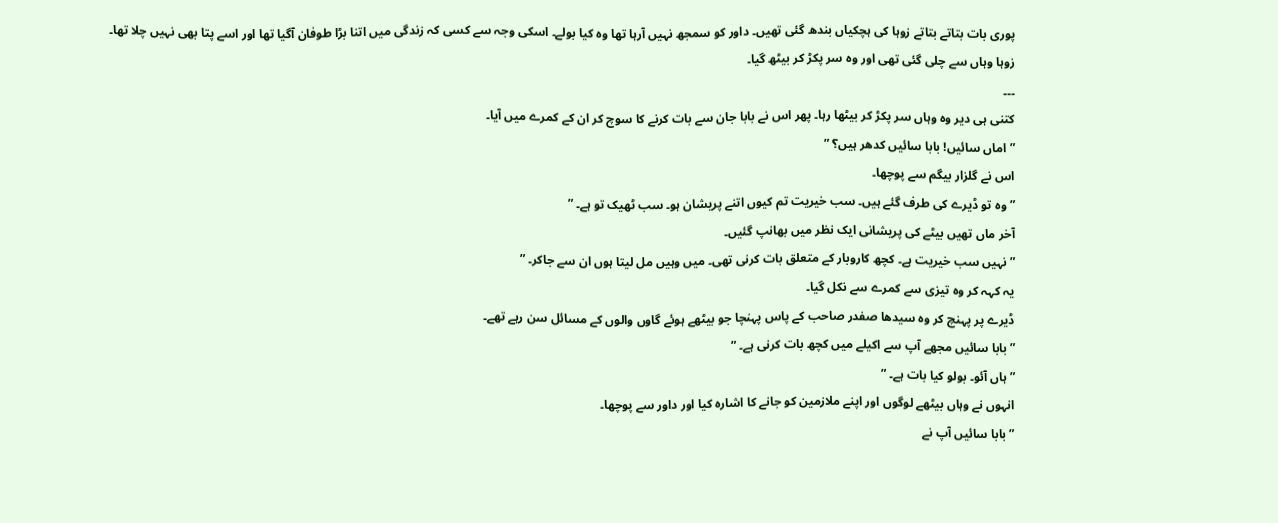پوری بات بتاتے بتاتے زوہا کی ہچکیاں بندھ گئی تھیں۔ داور کو سمجھ نہیں آرہا تھا وہ کیا بولے۔ اسکی وجہ سے کسی کہ زندگی میں اتنا بڑا طوفان آگیا تھا اور اسے پتا بھی نہیں چلا تھا۔
زوہا وہاں سے چلی گئی تھی اور وہ سر پکڑ کر بیٹھ گیا۔
۔۔۔
کتنی ہی دیر وہ وہاں سر پکڑ کر بیٹھا رہا۔ پھر اس نے بابا جان سے بات کرنے کا سوچ کر ان کے کمرے میں آیا۔
” اماں سائیں! بابا سائیں کدھر ہیں؟ ”
اس نے گلزار بیگم سے پوچھا۔
” وہ تو ڈیرے کی طرف گئے ہیں۔ سب خیریت تم کیوں اتنے پریشان ہو۔ سب ٹھیک تو ہے۔ ”
آخر ماں تھیں بیٹے کی پریشانی ایک نظر میں بھانپ گئیں۔
” نہیں سب خیریت ہے۔ کچھ کاروبار کے متعلق بات کرنی تھی۔ میں وہیں مل لیتا ہوں ان سے جاکر۔ ”
یہ کہہ کر وہ تیزی سے کمرے سے نکل گیا۔
ڈیرے پر پہنچ کر وہ سیدھا صفدر صاحب کے پاس پہنچا جو بیٹھے ہوئے گاوں والوں کے مسائل سن رہے تھے۔
” بابا سائیں مجھے آپ سے اکیلے میں کچھ بات کرنی ہے۔ ”
” ہاں آئو۔ بولو کیا بات ہے۔ ”
انہوں نے وہاں بیٹھے لوگوں اور اپنے ملازمین کو جانے کا اشارہ کیا اور داور سے پوچھا۔
” بابا سائیں آپ نے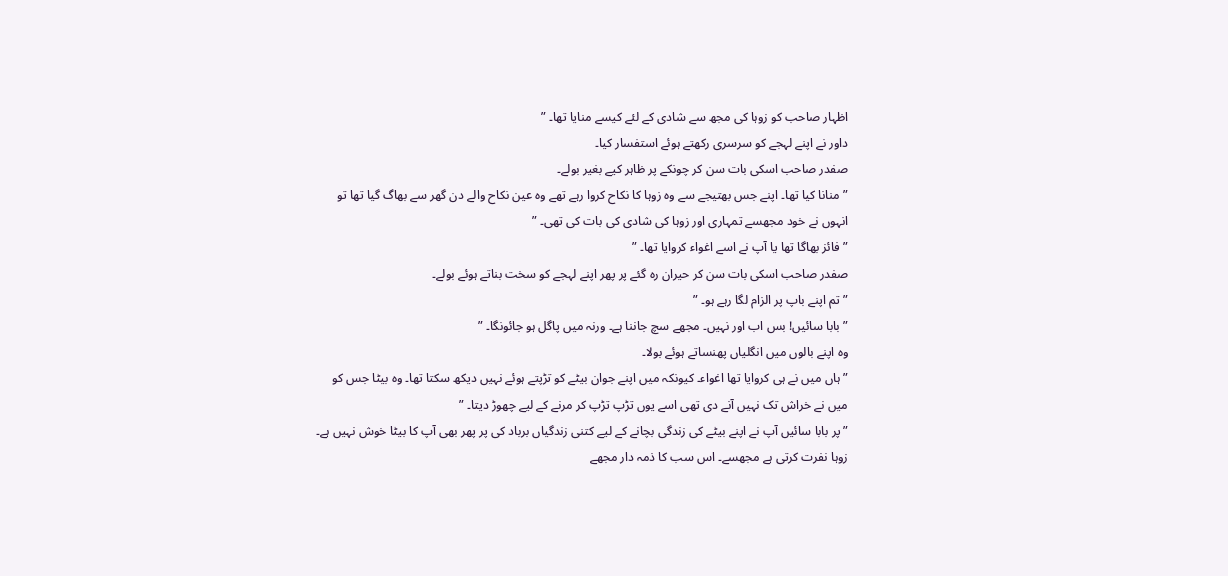اظہار صاحب کو زوہا کی مجھ سے شادی کے لئے کیسے منایا تھا۔ ”
داور نے اپنے لہجے کو سرسری رکھتے ہوئے استفسار کیا۔
صفدر صاحب اسکی بات سن کر چونکے پر ظاہر کیے بغیر بولے۔
” منانا کیا تھا۔ اپنے جس بھتیجے سے وہ زوہا کا نکاح کروا رہے تھے وہ عین نکاح والے دن گھر سے بھاگ گیا تھا تو انہوں نے خود مجھسے تمہاری اور زوہا کی شادی کی بات کی تھی۔ ”
” فائز بھاگا تھا یا آپ نے اسے اغواء کروایا تھا۔ ”
صفدر صاحب اسکی بات سن کر حیران رہ گئے پر پھر اپنے لہجے کو سخت بناتے ہوئے بولے۔
” تم اپنے باپ پر الزام لگا رہے ہو۔ ”
” بابا سائیں! بس اب اور نہیں۔ مجھے سچ جاننا ہے۔ ورنہ میں پاگل ہو جائونگا۔ ”
وہ اپنے بالوں میں انگلیاں پھنساتے ہوئے بولا۔
” ہاں میں نے ہی کروایا تھا اغواء۔ کیونکہ میں اپنے جوان بیٹے کو تڑپتے ہوئے نہیں دیکھ سکتا تھا۔ وہ بیٹا جس کو میں نے خراش تک نہیں آنے دی تھی اسے یوں تڑپ تڑپ کر مرنے کے لیے چھوڑ دیتا۔ ”
” پر بابا سائیں آپ نے اپنے بیٹے کی زندگی بچانے کے لیے کتنی زندگیاں برباد کی پر پھر بھی آپ کا بیٹا خوش نہیں ہے۔ زوہا نفرت کرتی ہے مجھسے۔ اس سب کا ذمہ دار مجھے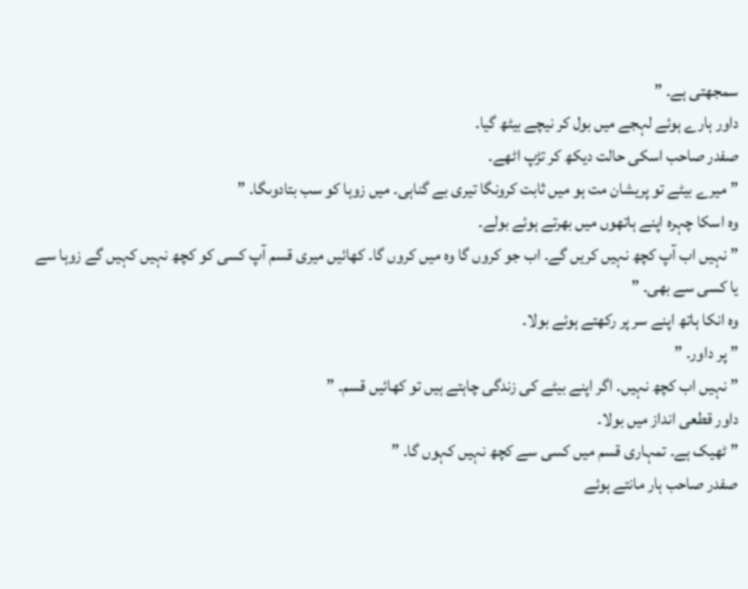سمجھتی ہے۔ ”
داور ہارے ہوئے لہجے میں بول کر نیچے بیٹھ گیا۔
صفدر صاحب اسکی حالت دیکھ کر تڑپ اٹھے۔
” میرے بیٹے تو پریشان مت ہو میں ثابت کرونگا تیری بے گناہی۔ میں زوہا کو سب بتادوںگا۔ ”
وہ اسکا چہرہ اپنے ہاتھوں میں بھرتے ہوئے بولے۔
” نہیں اب آپ کچھ نہیں کریں گے۔ اب جو کروں گا وہ میں کروں گا۔ کھائیں میری قسم آپ کسی کو کچھ نہیں کہیں گے زوہا سے یا کسی سے بھی۔ ”
وہ انکا ہاتھ اپنے سر پر رکھتے ہوئے بولا۔
” پر داور۔ ”
” نہیں اب کچھ نہیں۔ اگر اپنے بیٹے کی زندگی چاہتے ہیں تو کھائیں قسم۔ ”
داور قطعی انداز میں بولا۔
” ٹھیک ہے۔ تمہاری قسم میں کسی سے کچھ نہیں کہوں گا۔ ”
صفدر صاحب ہار مانتے ہوئے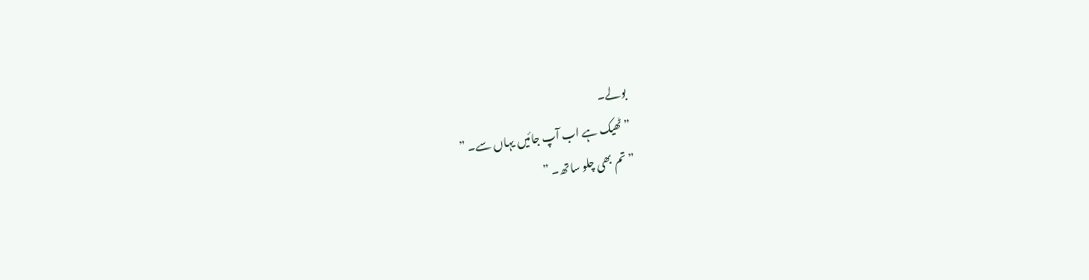بولے۔
” ٹھیک ہے اب آپ جائیں یہاں سے۔ ”
” تم بھی چلو ساتھ۔ ”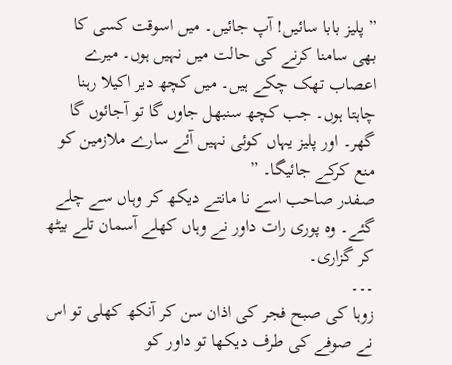” پلیز بابا سائیں! آپ جائیں۔ میں اسوقت کسی کا بھی سامنا کرنے کی حالت میں نہیں ہوں۔ میرے اعصاب تھک چکے ہیں۔ میں کچھ دیر اکیلا رہنا چاہتا ہوں۔ جب کچھ سنبھل جاوں گا تو آجائوں گا گھر۔ اور پلیز یہاں کوئی نہیں آئے سارے ملازمین کو منع کرکے جائیگا۔ ”
صفدر صاحب اسے نا مانتے دیکھ کر وہاں سے چلے گئے۔ وہ پوری رات داور نے وہاں کھلے آسمان تلے بیٹھ کر گزاری۔
۔۔۔
زوہا کی صبح فجر کی اذان سن کر آنکھ کھلی تو اس نے صوفے کی طرف دیکھا تو داور کو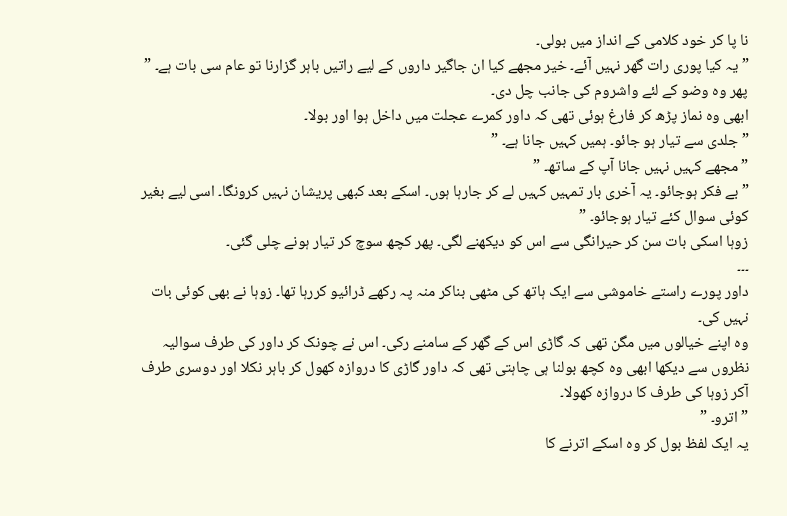نا پا کر خود کلامی کے انداز میں بولی۔
” یہ کیا پوری رات گھر نہیں آئے۔ خیر مجھے کیا ان جاگیر داروں کے لیے راتیں باہر گزارنا تو عام سی بات ہے۔ ”
پھر وہ وضو کے لئے واشروم کی جانب چل دی۔
ابھی وہ نماز پڑھ کر فارغ ہوئی تھی کہ داور کمرے عجلت میں داخل ہوا اور بولا۔
” جلدی سے تیار ہو جائو۔ ہمیں کہیں جانا ہے۔ ”
” مجھے کہیں نہیں جانا آپ کے ساتھ۔ ”
” بے فکر ہوجائو۔ یہ آخری بار تمہیں کہیں لے کر جارہا ہوں۔ اسکے بعد کبھی پریشان نہیں کرونگا۔ اسی لیے بغیر کوئی سوال کئے تیار ہوجائو۔ ”
زوہا اسکی بات سن کر حیرانگی سے اس کو دیکھنے لگی۔ پھر کچھ سوچ کر تیار ہونے چلی گئی۔
۔۔۔
داور پورے راستے خاموشی سے ایک ہاتھ کی مٹھی بناکر منہ پہ رکھے ڈرائیو کررہا تھا۔ زوہا نے بھی کوئی بات نہیں کی۔
وہ اپنے خیالوں میں مگن تھی کہ گاڑی اس کے گھر کے سامنے رکی۔ اس نے چونک کر داور کی طرف سوالیہ نظروں سے دیکھا ابھی وہ کچھ بولنا ہی چاہتی تھی کہ داور گاڑی کا دروازہ کھول کر باہر نکلا اور دوسری طرف آکر زوہا کی طرف کا دروازہ کھولا۔
” اترو۔ ”
یہ ایک لفظ بول کر وہ اسکے اترنے کا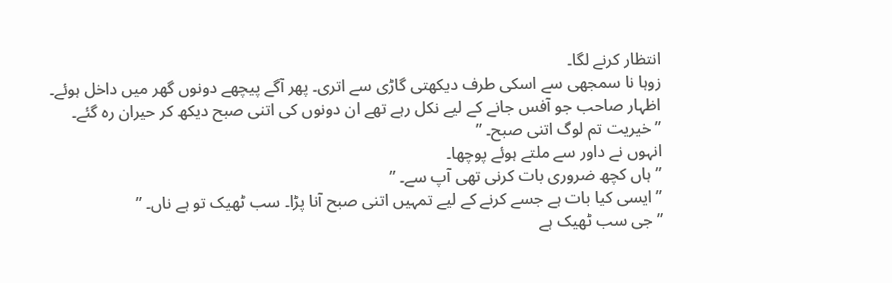انتظار کرنے لگا۔
زوہا نا سمجھی سے اسکی طرف دیکھتی گاڑی سے اتری۔ پھر آگے پیچھے دونوں گھر میں داخل ہوئے۔
اظہار صاحب جو آفس جانے کے لیے نکل رہے تھے ان دونوں کی اتنی صبح دیکھ کر حیران رہ گئے۔
” خیریت تم لوگ اتنی صبح۔ ”
انہوں نے داور سے ملتے ہوئے پوچھا۔
” ہاں کچھ ضروری بات کرنی تھی آپ سے۔ ”
” ایسی کیا بات ہے جسے کرنے کے لیے تمہیں اتنی صبح آنا پڑا۔ سب ٹھیک تو ہے ناں۔ ”
” جی سب ٹھیک ہے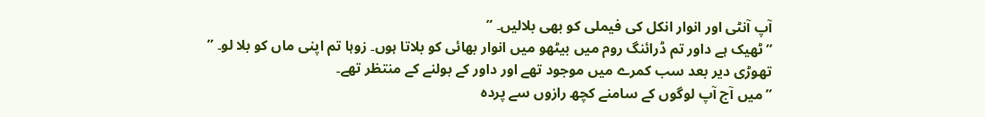آپ آنٹی اور انوار انکل کی فیملی کو بھی بلالیں۔ ”
” ٹھیک ہے داور تم ڈرائنگ روم میں بیٹھو میں انوار بھائی کو بلاتا ہوں۔ زوہا تم اپنی ماں کو بلا لو۔ ”
تھوڑی دیر بعد سب کمرے میں موجود تھے اور داور کے بولنے کے منتظر تھے۔
” میں آج آپ لوگوں کے سامنے کچھ رازوں سے پردہ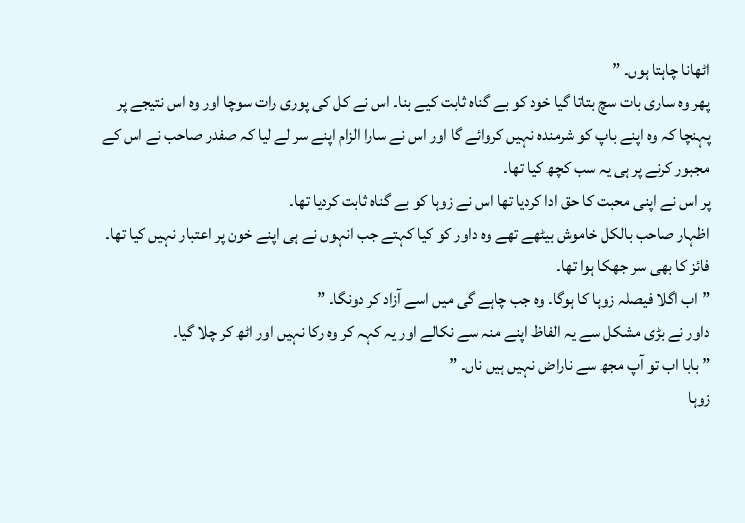اٹھانا چاہتا ہوں۔ ”
پھر وہ ساری بات سچ بتاتا گیا خود کو بے گناہ ثابت کیے بنا۔ اس نے کل کی پوری رات سوچا اور وہ اس نتیجے پر پہنچا کہ وہ اپنے باپ کو شرمندہ نہیں کروائے گا اور اس نے سارا الزام اپنے سر لے لیا کہ صفدر صاحب نے اس کے مجبور کرنے پر ہی یہ سب کچھ کیا تھا۔
پر اس نے اپنی محبت کا حق ادا کردیا تھا اس نے زوہا کو بے گناہ ثابت کردیا تھا۔
اظہار صاحب بالکل خاموش بیٹھے تھے وہ داور کو کیا کہتے جب انہوں نے ہی اپنے خون پر اعتبار نہیں کیا تھا۔ فائز کا بھی سر جھکا ہوا تھا۔
” اب اگلا فیصلہ زوہا کا ہوگا۔ وہ جب چاہے گی میں اسے آزاد کر دونگا۔ ”
داور نے بڑی مشکل سے یہ الفاظ اپنے منہ سے نکالے اور یہ کہہ کر وہ رکا نہیں اور اٹھ کر چلا گیا۔
” بابا اب تو آپ مجھ سے ناراض نہیں ہیں ناں۔ ”
زوہا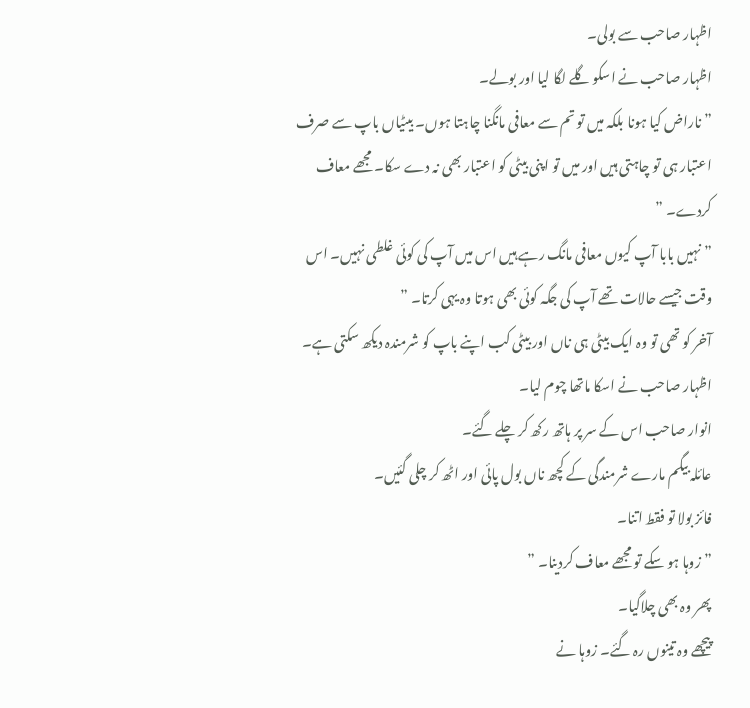اظہار صاحب سے بولی۔
اظہار صاحب نے اسکو گلے لگا لیا اور بولے۔
” ناراض کیا ہونا بلکہ میں تو تم سے معافی مانگنا چاہتا ہوں۔ بیٹیاں باپ سے صرف اعتبار ہی تو چاہتی ہیں اور میں تو اپنی بیٹی کو اعتبار بھی نہ دے سکا۔ مجھے معاف کردے۔ ”
” نہیں بابا آپ کیوں معافی مانگ رہے ہیں اس میں آپ کی کوئی غلطی نہیں۔ اس وقت جیسے حالات تھے آپ کی جگہ کوئی بھی ہوتا وہ یہی کرتا۔ ”
آخر کو تھی تو وہ ایک بیٹی ہی ناں اور بیٹی کب اپنے باپ کو شرمندہ دیکھ سکتی ہے۔
اظہار صاحب نے اسکا ماتھا چوم لیا۔
انوار صاحب اس کے سر پر ہاتھ رکھ کر چلے گئے۔
عائلہ بیگم مارے شرمندگی کے کچھ ناں بول پائی اور اٹھ کر چلی گئیں۔
فائز بولا تو فقط اتنا۔
” زوہا ہو سکے تو مجھے معاف کردینا۔ ”
پھر وہ بھی چلاگیا۔
پیچھے وہ تینوں رہ گئے۔ زوہا نے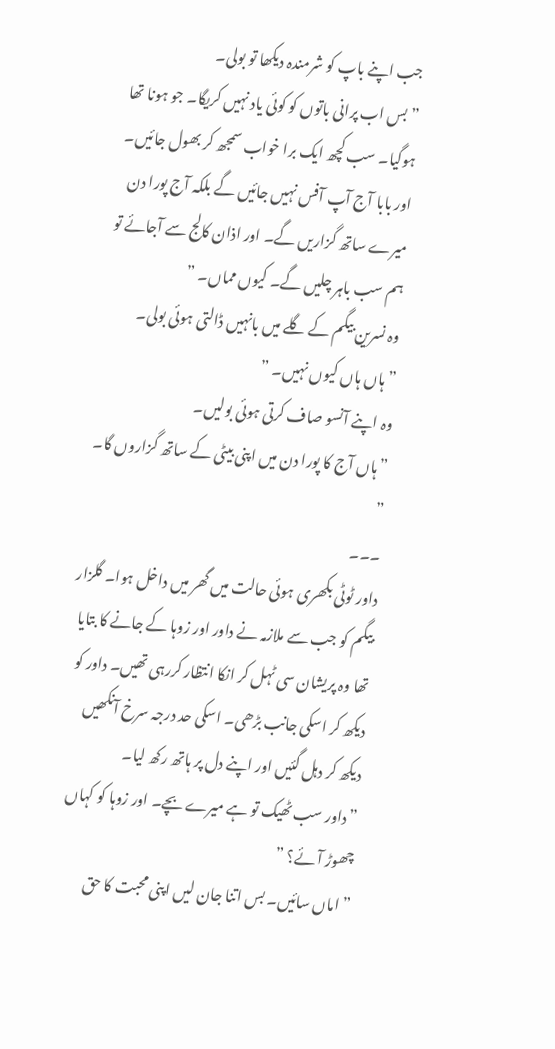جب اپنے باپ کو شرمندہ دیکھا تو بولی۔
” بس اب پرانی باتوں کو کوئی یاد نہیں کریگا۔ جو ہونا تھا ہوگیا۔ سب کچھ ایک برا خواب سمجھ کر بھول جائیں۔ اور بابا آج آپ آفس نہیں جائیں گے بلکہ آج پورا دن میرے ساتھ گزاریں گے۔ اور اذان کالج سے آجائے تو ہم سب باہر چلیں گے۔ کیوں مماں۔ ”
وہ نسرین بیگم کے گلے میں بانہیں ڈالتی ہوئی بولی۔
” ہاں ہاں کیوں نہیں۔ ”
وہ اپنے آنسو صاف کرتی ہوئی بولیں۔
” ہاں آج کا پورا دن میں اپنی بیٹی کے ساتھ گزاروں گا۔ ”
۔۔۔
داور ٹوٹی بکھری ہوئی حالت میں گھر میں داخل ہوا۔ گلزار بیگم کو جب سے ملازمہ نے داور اور زوہا کے جانے کا بتایا تھا وہ پریشان سی ٹہل کر انکا انتظار کررہی تھیں۔ داور کو دیکھ کر اسکی جانب بڑھی۔ اسکی حد درجہ سرخ آنکھیں دیکھ کر دہل گئیں اور اپنے دل پر ہاتھ رکھ لیا۔
” داور سب ٹھیک تو ہے میرے بچے۔ اور زوہا کو کہاں چھوڑ آئے؟ ”
” اماں سائیں۔ بس اتنا جان لیں اپنی محبت کا حق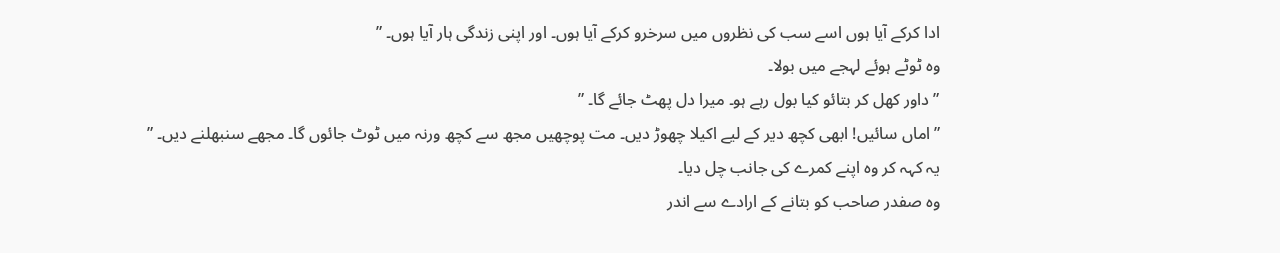ادا کرکے آیا ہوں اسے سب کی نظروں میں سرخرو کرکے آیا ہوں۔ اور اپنی زندگی ہار آیا ہوں۔ ”
وہ ٹوٹے ہوئے لہجے میں بولا۔
” داور کھل کر بتائو کیا بول رہے ہو۔ میرا دل پھٹ جائے گا۔ ”
” اماں سائیں! ابھی کچھ دیر کے لیے اکیلا چھوڑ دیں۔ مت پوچھیں مجھ سے کچھ ورنہ میں ٹوٹ جائوں گا۔ مجھے سنبھلنے دیں۔ ”
یہ کہہ کر وہ اپنے کمرے کی جانب چل دیا۔
وہ صفدر صاحب کو بتانے کے ارادے سے اندر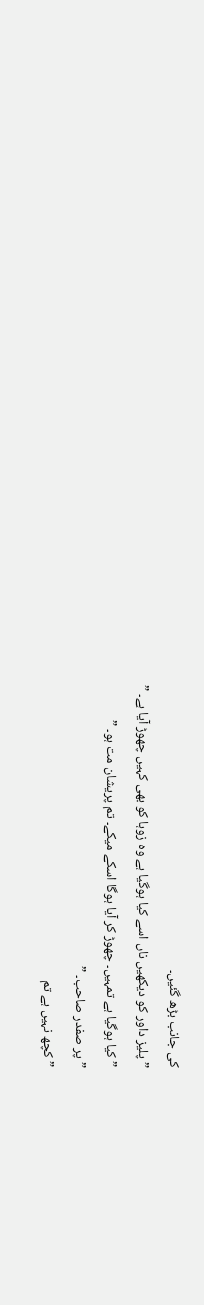کی جانب بڑھ گئیں۔
” پلیز داور کو دیکھیں ناں اسے کیا ہوگیا ہے وہ زوہا کو بھی کہیں چھوڑ آیا ہے۔ ”
” کیا ہوگیا ہے تمہیں۔ چھوڑ کر آیا ہوگا اسکے میکے۔ تم پریشان مت ہو۔ ”
” پر صفدر صاحب۔ ”
” کچھ نہیں ہے تم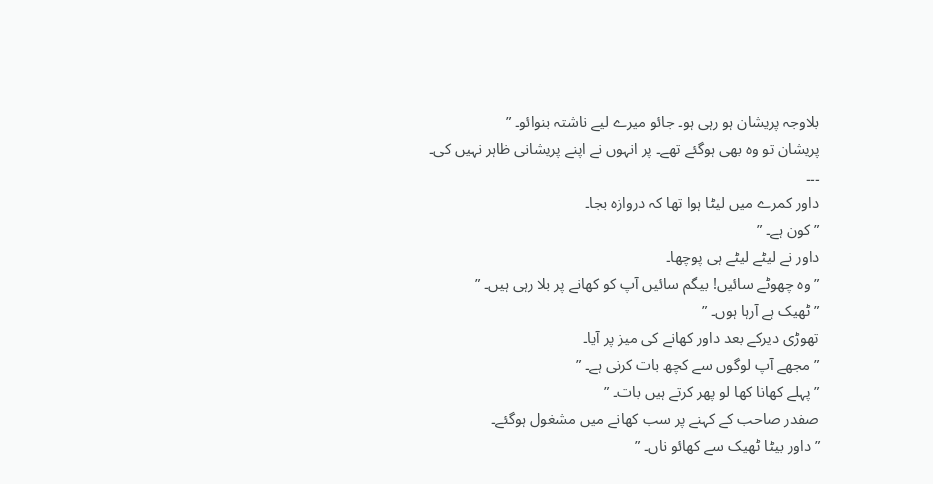بلاوجہ پریشان ہو رہی ہو۔ جائو میرے لیے ناشتہ بنوائو۔ ”
پریشان تو وہ بھی ہوگئے تھے۔ پر انہوں نے اپنے پریشانی ظاہر نہیں کی۔
۔۔۔
داور کمرے میں لیٹا ہوا تھا کہ دروازہ بجا۔
” کون ہے۔ ”
داور نے لیٹے لیٹے ہی پوچھا۔
” وہ چھوٹے سائیں! بیگم سائیں آپ کو کھانے پر بلا رہی ہیں۔ ”
” ٹھیک ہے آرہا ہوں۔ ”
تھوڑی دیرکے بعد داور کھانے کی میز پر آیا۔
” مجھے آپ لوگوں سے کچھ بات کرنی ہے۔ ”
” پہلے کھانا کھا لو پھر کرتے ہیں بات۔ ”
صفدر صاحب کے کہنے پر سب کھانے میں مشغول ہوگئے۔
” داور بیٹا ٹھیک سے کھائو ناں۔ ”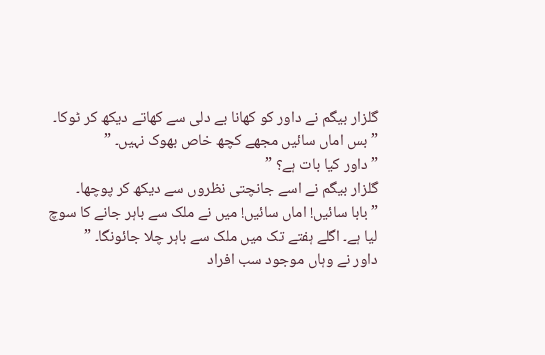گلزار بیگم نے داور کو کھانا بے دلی سے کھاتے دیکھ کر ٹوکا۔
” بس اماں سائیں مجھے کچھ خاص بھوک نہیں۔ ”
” داور کیا بات ہے؟ ”
گلزار بیگم نے اسے جانچتی نظروں سے دیکھ کر پوچھا۔
” بابا سائیں! اماں سائیں! میں نے ملک سے باہر جانے کا سوچ لیا ہے۔ اگلے ہفتے تک میں ملک سے باہر چلا جائونگا۔ ”
داور نے وہاں موجود سب افراد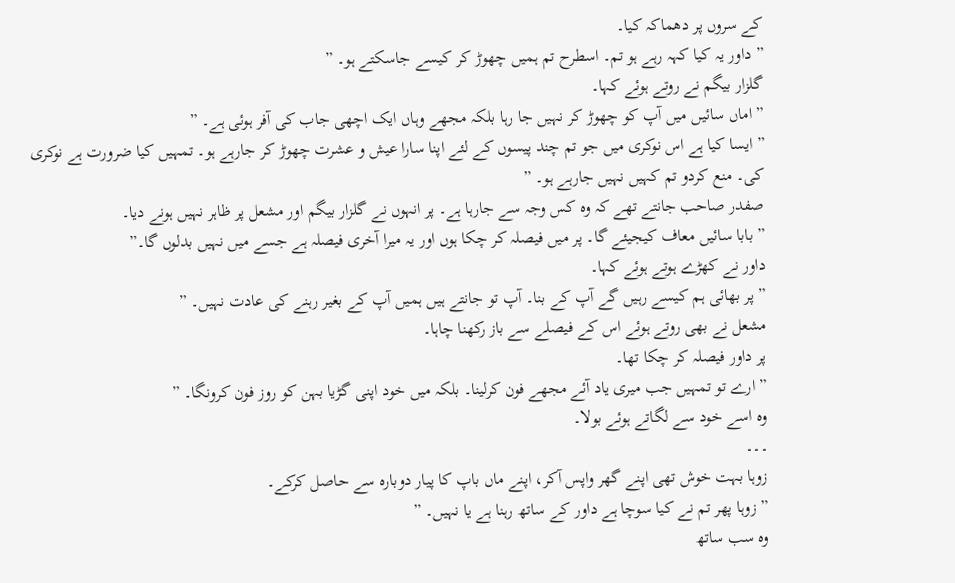کے سروں پر دھماکہ کیا۔
” داور یہ کیا کہہ رہے ہو تم۔ اسطرح تم ہمیں چھوڑ کر کیسے جاسکتے ہو۔ ”
گلزار بیگم نے روتے ہوئے کہا۔
” اماں سائیں میں آپ کو چھوڑ کر نہیں جا رہا بلکہ مجھے وہاں ایک اچھی جاب کی آفر ہوئی ہے۔ ”
” ایسا کیا ہے اس نوکری میں جو تم چند پیسوں کے لئے اپنا سارا عیش و عشرت چھوڑ کر جارہے ہو۔ تمہیں کیا ضرورت ہے نوکری کی۔ منع کردو تم کہیں نہیں جارہے ہو۔ ”
صفدر صاحب جانتے تھے کہ وہ کس وجہ سے جارہا ہے۔ پر انہوں نے گلزار بیگم اور مشعل پر ظاہر نہیں ہونے دیا۔
” بابا سائیں معاف کیجیئے گا۔ پر میں فیصلہ کر چکا ہوں اور یہ میرا آخری فیصلہ ہے جسے میں نہیں بدلوں گا۔”
داور نے کھڑے ہوتے ہوئے کہا۔
” پر بھائی ہم کیسے رہیں گے آپ کے بنا۔ آپ تو جانتے ہیں ہمیں آپ کے بغیر رہنے کی عادت نہیں۔ ”
مشعل نے بھی روتے ہوئے اس کے فیصلے سے باز رکھنا چاہا۔
پر داور فیصلہ کر چکا تھا۔
” ارے تو تمہیں جب میری یاد آئے مجھے فون کرلینا۔ بلکہ میں خود اپنی گڑیا بہن کو روز فون کرونگا۔ ”
وہ اسے خود سے لگاتے ہوئے بولا۔
۔۔۔
زوہا بہت خوش تھی اپنے گھر واپس آکر، اپنے ماں باپ کا پیار دوبارہ سے حاصل کرکے۔
” زوہا پھر تم نے کیا سوچا ہے داور کے ساتھ رہنا ہے یا نہیں۔ ”
وہ سب ساتھ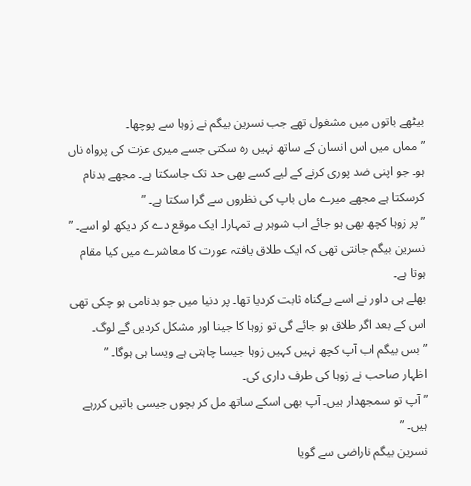بیٹھے باتوں میں مشغول تھے جب نسرین بیگم نے زوہا سے پوچھا۔
” مماں میں اس انسان کے ساتھ نہیں رہ سکتی جسے میری عزت کی پرواہ ناں ہو۔ جو اپنی ضد پوری کرنے کے لیے کسے بھی حد تک جاسکتا ہے۔ مجھے بدنام کرسکتا ہے مجھے میرے ماں باپ کی نظروں سے گرا سکتا ہے۔ ”
” پر زوہا کچھ بھی ہو جائے اب شوہر ہے تمہارا۔ ایک موقع دے کر دیکھ لو اسے۔ ”
نسرین بیگم جانتی تھی کہ ایک طلاق یافتہ عورت کا معاشرے میں کیا مقام ہوتا ہے۔
بھلے ہی داور نے اسے بےگناہ ثابت کردیا تھا۔ پر دنیا میں جو بدنامی ہو چکی تھی اس کے بعد اگر طلاق ہو جائے گی تو زوہا کا جینا اور مشکل کردیں گے لوگ۔
” بس بیگم اب آپ کچھ نہیں کہیں زوہا جیسا چاہتی ہے ویسا ہی ہوگا۔ ”
اظہار صاحب نے زوہا کی طرف داری کی۔
” آپ تو سمجھدار ہیں۔ آپ بھی اسکے ساتھ مل کر بچوں جیسی باتیں کررہے ہیں۔ ”
نسرین بیگم ناراضی سے گویا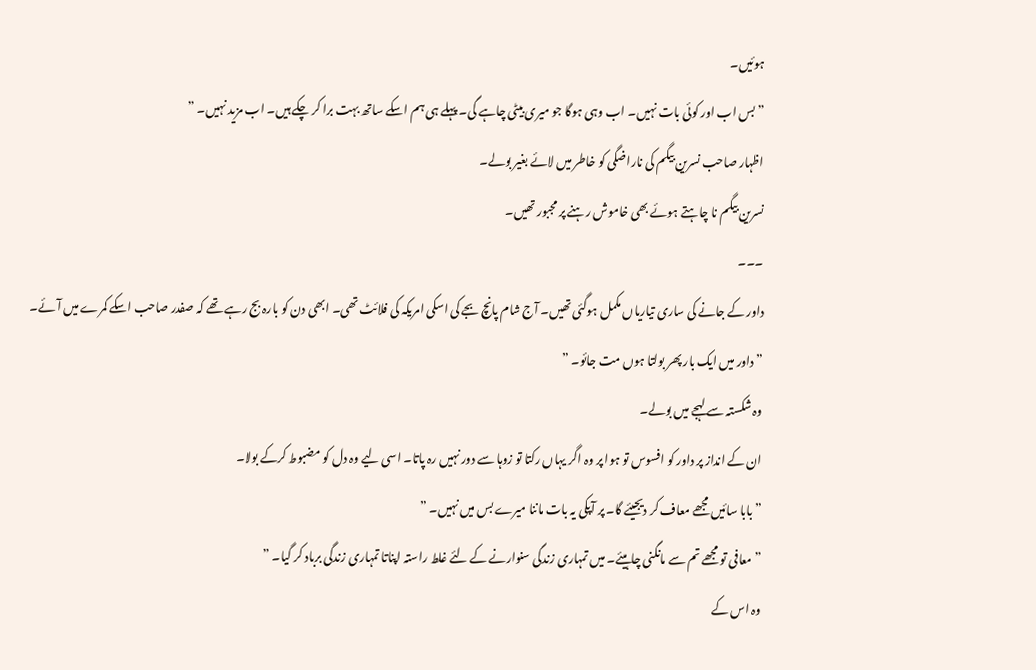ہوئیں۔
” بس اب اور کوئی بات نہیں۔ اب وہی ہوگا جو میری بیٹی چاہے گی۔ پہلے ہی ہم اسکے ساتھ بہت برا کر چکے ہیں۔ اب مزید نہیں۔ ”
اظہار صاحب نسرین بیگم کی ناراضگی کو خاطر میں لائے بغیر بولے۔
نسرین بیگم نا چاہتے ہوئے بھی خاموش رہنے پر مجبور تھیں۔
۔۔۔
داور کے جانے کی ساری تیاریاں مکمل ہوگئی تھیں۔ آج شام پانچ بجے کی اسکی امریکہ کی فلائٹ تھی۔ ابھی دن کو بارہ بج رہے تھے کہ صفدر صاحب اسکے کمرے میں آئے۔
” داور میں ایک بار پھر بولتا ہوں مت جائو۔ ”
وہ شکستہ سے لہجے میں بولے۔
ان کے انداز پر داور کو افسوس تو ہوا پر وہ اگر یہاں رکتا تو زوہا سے دور نہیں رہ پاتا۔ اسی لیے وہ دل کو مضبوط کرکے بولا۔
” بابا سائیں مجھے معاف کر دیجیئے گا۔ پر آپکی یہ بات ماننا میرے بس میں نہیں۔ ”
” معافی تو مجھے تم سے مانگنی چاہیئے۔ میں تمہاری زندگی سنوارنے کے لئے غلط راستہ اپناتا تمہاری زندگی برباد کر گیا۔ ”
وہ اس کے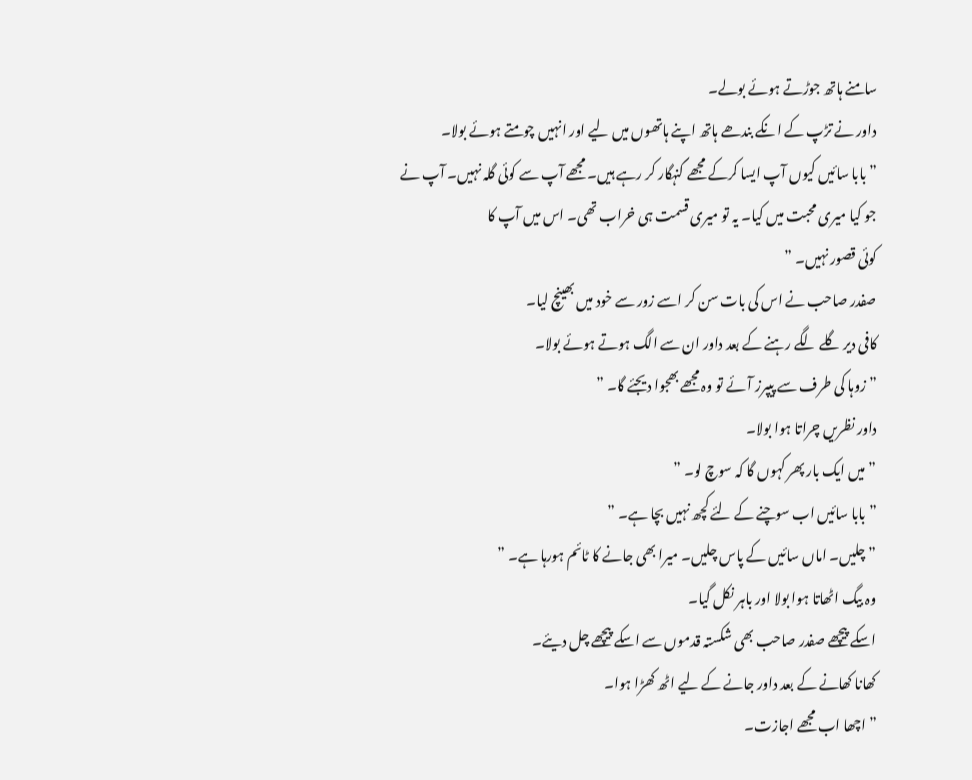سامنے ہاتھ جوڑتے ہوئے بولے۔
داور نے تڑپ کے انکے بندھے ہاتھ اپنے ہاتھوں میں لیے اور انہیں چومتے ہوئے بولا۔
” بابا سائیں کیوں آپ ایسا کرکے مجھے گنہگار کر رہے ہیں۔ مجھے آپ سے کوئی گلہ نہیں۔ آپ نے جو کیا میری محبت میں کیا۔ یہ تو میری قسمت ہی خراب تھی۔ اس میں آپ کا
کوئی قصور نہیں۔ ”
صفدر صاحب نے اس کی بات سن کر اسے زور سے خود میں بھینچ لیا۔
کافی دیر گلے لگے رہنے کے بعد داور ان سے الگ ہوتے ہوئے بولا۔
” زوہا کی طرف سے پیپرز آئے تو وہ مجھے بھجوا دیجئے گا۔ ”
داور نظریں چراتا ہوا بولا۔
” میں ایک بار پھر کہوں گا کہ سوچ لو۔ ”
” بابا سائیں اب سوچنے کے لئے کچھ نہیں بچا ہے۔ ”
” چلیں۔ اماں سائیں کے پاس چلیں۔ میرا بھی جانے کا ٹائم ہورہا ہے۔ ”
وہ بیگ اٹھاتا ہوا بولا اور باہر نکل گیا۔
اسکے پیچھے صفدر صاحب بھی شکستہ قدموں سے اسکے پیچھے چل دیئے۔
کھانا کھانے کے بعد داور جانے کے لیے اٹھ کھڑا ہوا۔
” اچھا اب مجھے اجازت۔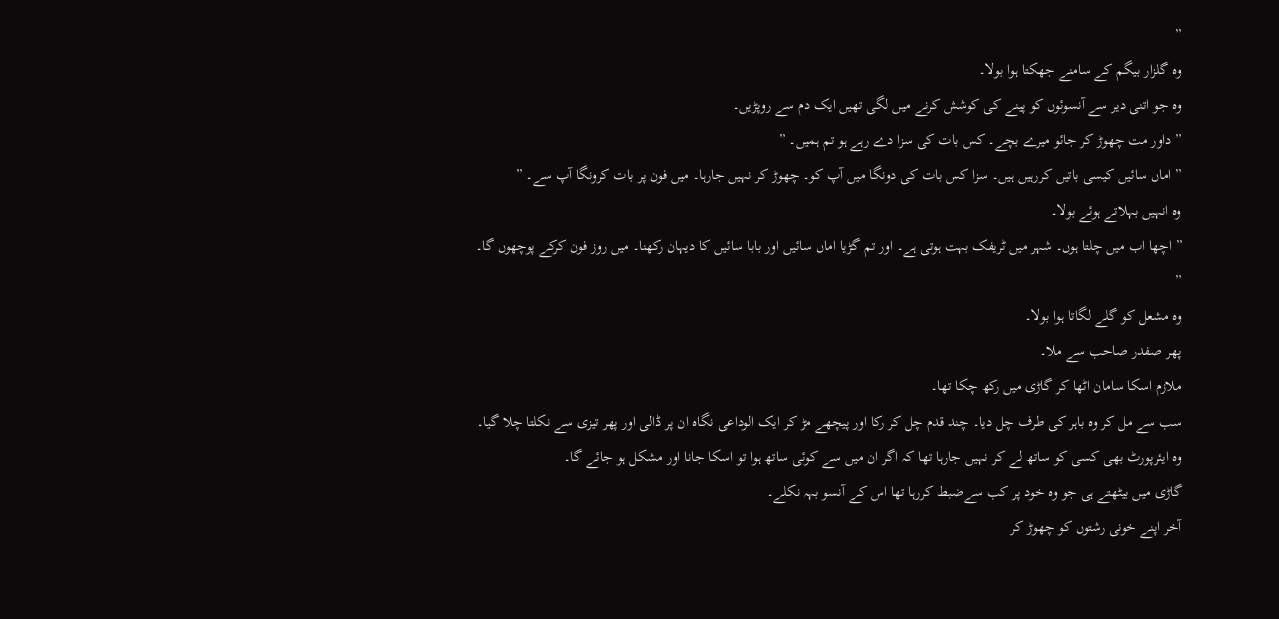”
وہ گلزار بیگم کے سامنے جھکتا ہوا بولا۔
وہ جو اتنی دیر سے آنسوئوں کو پینے کی کوشش کرنے میں لگی تھیں ایک دم سے روپڑیں۔
” داور مت چھوڑ کر جائو میرے بچے۔ کس بات کی سزا دے رہے ہو تم ہمیں۔ ”
” اماں سائیں کیسی باتیں کررہیں ہیں۔ سزا کس بات کی دونگا میں آپ کو۔ چھوڑ کر نہیں جارہا۔ میں فون پر بات کرونگا آپ سے۔ ”
وہ انہیں بہلاتے ہوئے بولا۔
” اچھا اب میں چلتا ہوں۔ شہر میں ٹریفک بہت ہوتی ہے۔ اور تم گڑیا اماں سائیں اور بابا سائیں کا دیہان رکھنا۔ میں روز فون کرکے پوچھوں گا۔ ”
وہ مشعل کو گلے لگاتا ہوا بولا۔
پھر صفدر صاحب سے ملا۔
ملازم اسکا سامان اٹھا کر گاڑی میں رکھ چکا تھا۔
سب سے مل کر وہ باہر کی طرف چل دیا۔ چند قدم چل کر رکا اور پیچھے مڑ کر ایک الوداعی نگاہ ان پر ڈالی اور پھر تیزی سے نکلتا چلا گیا۔
وہ ایئرپورٹ بھی کسی کو ساتھ لے کر نہیں جارہا تھا کہ اگر ان میں سے کوئی ساتھ ہوا تو اسکا جانا اور مشکل ہو جائے گا۔
گاڑی میں بیٹھتے ہی جو وہ خود پر کب سےضبط کررہا تھا اس کے آنسو بہہ نکلے۔
آخر اپنے خونی رشتوں کو چھوڑ کر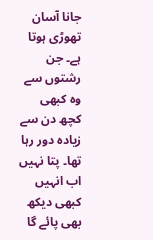جانا آسان تھوڑی ہوتا ہے۔ جن رشتوں سے وہ کبھی کچھ دن سے زیادہ دور رہا تھا۔ پتا نہیں اب انہیں کبھی دیکھ بھی پائے گا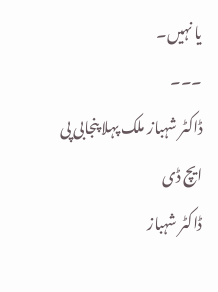یا نہیں۔
۔۔۔
ڈاکٹر شہباز ملک پہلا پنجابی پی ایچ ڈی
ڈاکٹر شہباز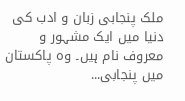ملک پنجابی زبان و ادب کی دنیا میں ایک مشہور و معروف نام ہیں۔ وہ پاکستان میں پنجابی...